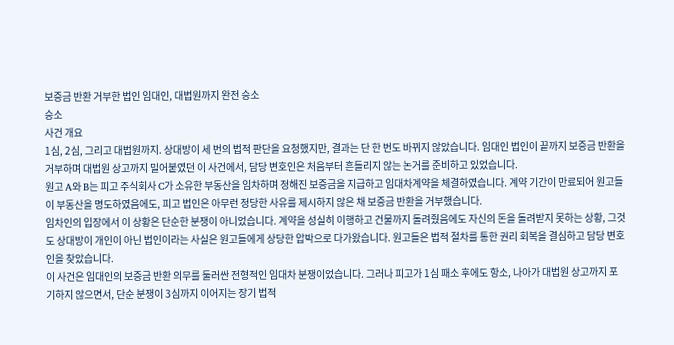보증금 반환 거부한 법인 임대인, 대법원까지 완전 승소
승소
사건 개요
1심, 2심, 그리고 대법원까지. 상대방이 세 번의 법적 판단을 요청했지만, 결과는 단 한 번도 바뀌지 않았습니다. 임대인 법인이 끝까지 보증금 반환을 거부하며 대법원 상고까지 밀어붙였던 이 사건에서, 담당 변호인은 처음부터 흔들리지 않는 논거를 준비하고 있었습니다.
원고 A와 B는 피고 주식회사 C가 소유한 부동산을 임차하며 정해진 보증금을 지급하고 임대차계약을 체결하였습니다. 계약 기간이 만료되어 원고들이 부동산을 명도하였음에도, 피고 법인은 아무런 정당한 사유를 제시하지 않은 채 보증금 반환을 거부했습니다.
임차인의 입장에서 이 상황은 단순한 분쟁이 아니었습니다. 계약을 성실히 이행하고 건물까지 돌려줬음에도 자신의 돈을 돌려받지 못하는 상황, 그것도 상대방이 개인이 아닌 법인이라는 사실은 원고들에게 상당한 압박으로 다가왔습니다. 원고들은 법적 절차를 통한 권리 회복을 결심하고 담당 변호인을 찾았습니다.
이 사건은 임대인의 보증금 반환 의무를 둘러싼 전형적인 임대차 분쟁이었습니다. 그러나 피고가 1심 패소 후에도 항소, 나아가 대법원 상고까지 포기하지 않으면서, 단순 분쟁이 3심까지 이어지는 장기 법적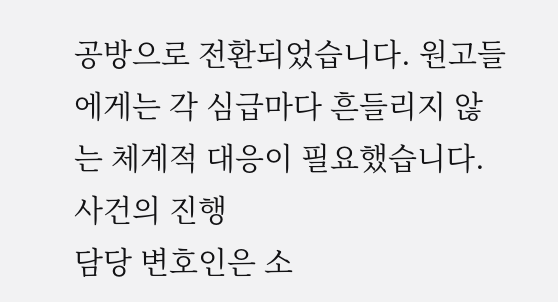공방으로 전환되었습니다. 원고들에게는 각 심급마다 흔들리지 않는 체계적 대응이 필요했습니다.
사건의 진행
담당 변호인은 소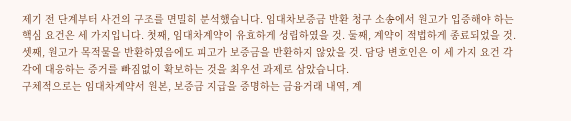제기 전 단계부터 사건의 구조를 면밀히 분석했습니다. 임대차보증금 반환 청구 소송에서 원고가 입증해야 하는 핵심 요건은 세 가지입니다. 첫째, 임대차계약이 유효하게 성립하였을 것. 둘째, 계약이 적법하게 종료되었을 것. 셋째, 원고가 목적물을 반환하였음에도 피고가 보증금을 반환하지 않았을 것. 담당 변호인은 이 세 가지 요건 각각에 대응하는 증거를 빠짐없이 확보하는 것을 최우선 과제로 삼았습니다.
구체적으로는 임대차계약서 원본, 보증금 지급을 증명하는 금융거래 내역, 계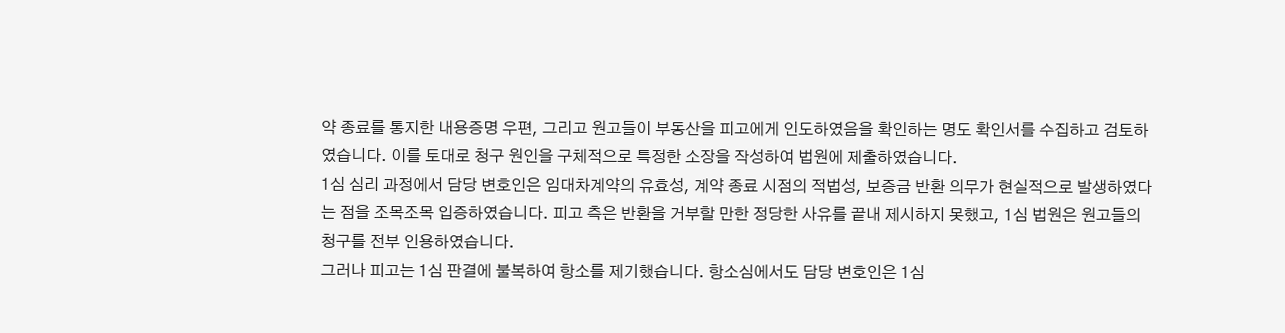약 종료를 통지한 내용증명 우편, 그리고 원고들이 부동산을 피고에게 인도하였음을 확인하는 명도 확인서를 수집하고 검토하였습니다. 이를 토대로 청구 원인을 구체적으로 특정한 소장을 작성하여 법원에 제출하였습니다.
1심 심리 과정에서 담당 변호인은 임대차계약의 유효성, 계약 종료 시점의 적법성, 보증금 반환 의무가 현실적으로 발생하였다는 점을 조목조목 입증하였습니다. 피고 측은 반환을 거부할 만한 정당한 사유를 끝내 제시하지 못했고, 1심 법원은 원고들의 청구를 전부 인용하였습니다.
그러나 피고는 1심 판결에 불복하여 항소를 제기했습니다. 항소심에서도 담당 변호인은 1심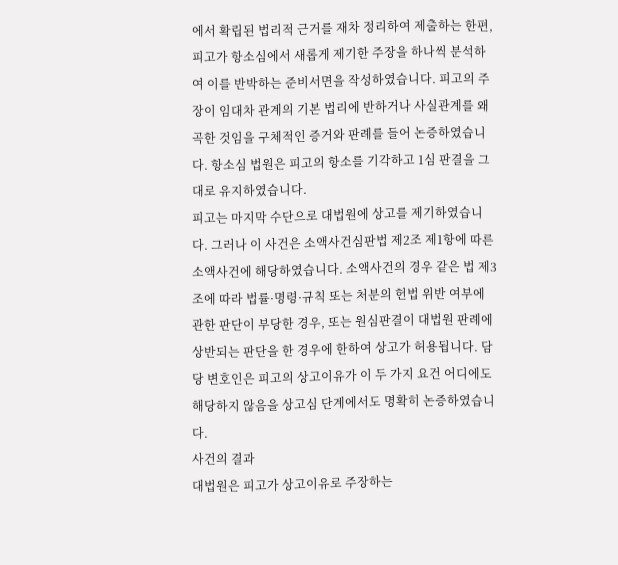에서 확립된 법리적 근거를 재차 정리하여 제출하는 한편, 피고가 항소심에서 새롭게 제기한 주장을 하나씩 분석하여 이를 반박하는 준비서면을 작성하였습니다. 피고의 주장이 임대차 관계의 기본 법리에 반하거나 사실관계를 왜곡한 것임을 구체적인 증거와 판례를 들어 논증하였습니다. 항소심 법원은 피고의 항소를 기각하고 1심 판결을 그대로 유지하였습니다.
피고는 마지막 수단으로 대법원에 상고를 제기하였습니다. 그러나 이 사건은 소액사건심판법 제2조 제1항에 따른 소액사건에 해당하였습니다. 소액사건의 경우 같은 법 제3조에 따라 법률·명령·규칙 또는 처분의 헌법 위반 여부에 관한 판단이 부당한 경우, 또는 원심판결이 대법원 판례에 상반되는 판단을 한 경우에 한하여 상고가 허용됩니다. 담당 변호인은 피고의 상고이유가 이 두 가지 요건 어디에도 해당하지 않음을 상고심 단계에서도 명확히 논증하였습니다.
사건의 결과
대법원은 피고가 상고이유로 주장하는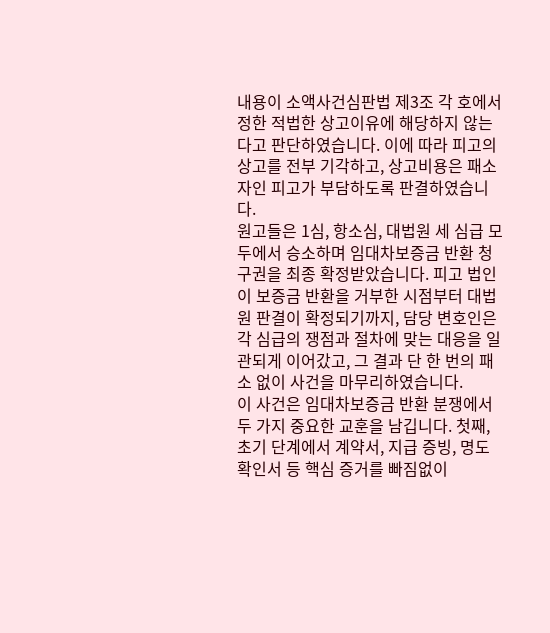내용이 소액사건심판법 제3조 각 호에서 정한 적법한 상고이유에 해당하지 않는다고 판단하였습니다. 이에 따라 피고의 상고를 전부 기각하고, 상고비용은 패소자인 피고가 부담하도록 판결하였습니다.
원고들은 1심, 항소심, 대법원 세 심급 모두에서 승소하며 임대차보증금 반환 청구권을 최종 확정받았습니다. 피고 법인이 보증금 반환을 거부한 시점부터 대법원 판결이 확정되기까지, 담당 변호인은 각 심급의 쟁점과 절차에 맞는 대응을 일관되게 이어갔고, 그 결과 단 한 번의 패소 없이 사건을 마무리하였습니다.
이 사건은 임대차보증금 반환 분쟁에서 두 가지 중요한 교훈을 남깁니다. 첫째, 초기 단계에서 계약서, 지급 증빙, 명도 확인서 등 핵심 증거를 빠짐없이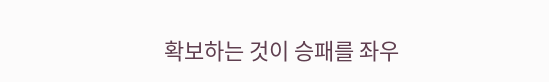확보하는 것이 승패를 좌우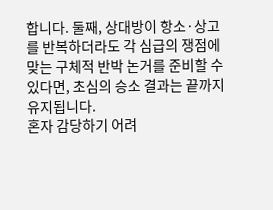합니다. 둘째, 상대방이 항소·상고를 반복하더라도 각 심급의 쟁점에 맞는 구체적 반박 논거를 준비할 수 있다면, 초심의 승소 결과는 끝까지 유지됩니다.
혼자 감당하기 어려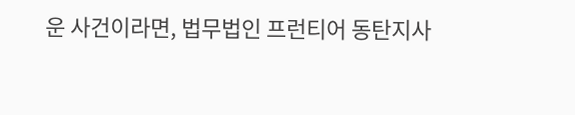운 사건이라면, 법무법인 프런티어 동탄지사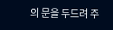의 문을 두드려 주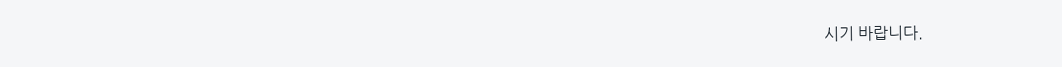시기 바랍니다.